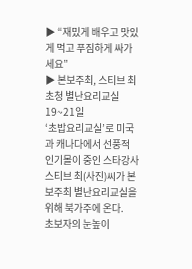▶ “재밌게 배우고 맛있게 먹고 푸짐하게 싸가세요”
▶ 본보주최, 스티브 최 초청 별난요리교실 19~21일
‘초밥요리교실’로 미국과 캐나다에서 선풍적 인기몰이 중인 스타강사 스티브 최(사진)씨가 본보주최 별난요리교실을 위해 북가주에 온다.
초보자의 눈높이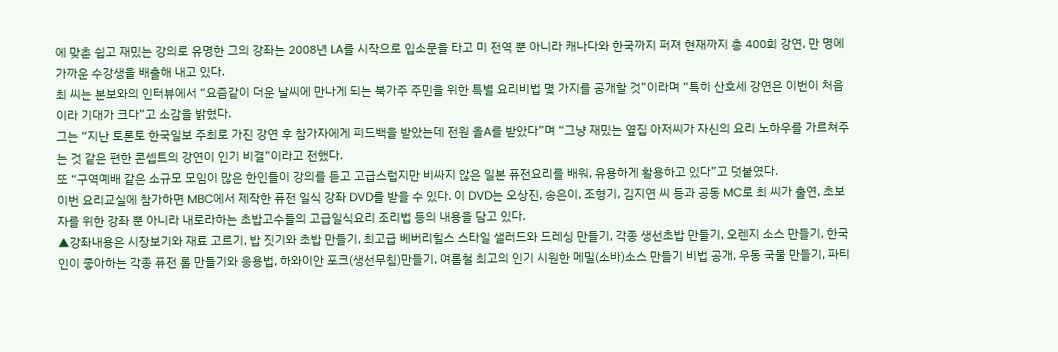에 맞춘 쉽고 재밌는 강의로 유명한 그의 강좌는 2008년 LA를 시작으로 입소문을 타고 미 전역 뿐 아니라 캐나다와 한국까지 퍼져 현재까지 총 400회 강연, 만 명에 가까운 수강생을 배출해 내고 있다.
최 씨는 본보와의 인터뷰에서 “요즘같이 더운 날씨에 만나게 되는 북가주 주민을 위한 특별 요리비법 몇 가지를 공개할 것”이라며 “특히 산호세 강연은 이번이 처음이라 기대가 크다”고 소감을 밝혔다.
그는 “지난 토론토 한국일보 주최로 가진 강연 후 참가자에게 피드백을 받았는데 전원 올A를 받았다”며 “그냥 재밌는 옆집 아저씨가 자신의 요리 노하우를 가르쳐주는 것 같은 편한 콘셉트의 강연이 인기 비결”이라고 전했다.
또 “구역예배 같은 소규모 모임이 많은 한인들이 강의를 듣고 고급스럽지만 비싸지 않은 일본 퓨전요리를 배워, 유용하게 활용하고 있다”고 덧붙였다.
이번 요리교실에 참가하면 MBC에서 제작한 퓨전 일식 강좌 DVD를 받을 수 있다. 이 DVD는 오상진, 송은이, 조형기, 김지연 씨 등과 공동 MC로 최 씨가 출연, 초보자를 위한 강좌 뿐 아니라 내로라하는 초밥고수들의 고급일식요리 조리법 등의 내용을 담고 있다.
▲강좌내용은 시장보기와 재료 고르기, 밥 짓기와 초밥 만들기, 최고급 베버리힐스 스타일 샐러드와 드레싱 만들기, 각종 생선초밥 만들기, 오렌지 소스 만들기, 한국인이 좋아하는 각종 퓨전 롤 만들기와 응용법, 하와이안 포크(생선무침)만들기, 여름철 최고의 인기 시원한 메밀(소바)소스 만들기 비법 공개, 우동 국물 만들기, 파티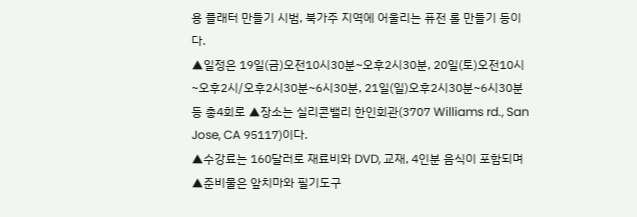용 플래터 만들기 시범, 북가주 지역에 어울리는 퓨전 롤 만들기 등이다.
▲일정은 19일(금)오전10시30분~오후2시30분, 20일(토)오전10시~오후2시/오후2시30분~6시30분, 21일(일)오후2시30분~6시30분 등 총4회로 ▲장소는 실리콘밸리 한인회관(3707 Williams rd., San Jose, CA 95117)이다.
▲수강료는 160달러로 재료비와 DVD, 교재, 4인분 음식이 포함되며 ▲준비물은 앞치마와 필기도구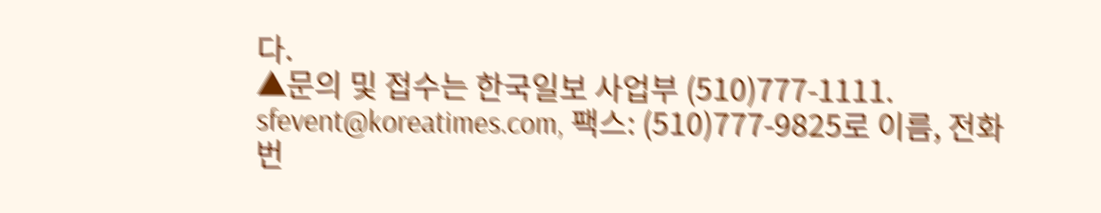다.
▲문의 및 접수는 한국일보 사업부 (510)777-1111. sfevent@koreatimes.com, 팩스: (510)777-9825로 이름, 전화번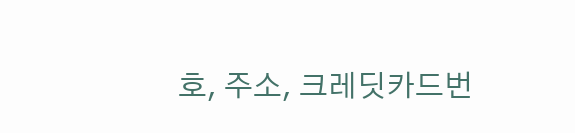호, 주소, 크레딧카드번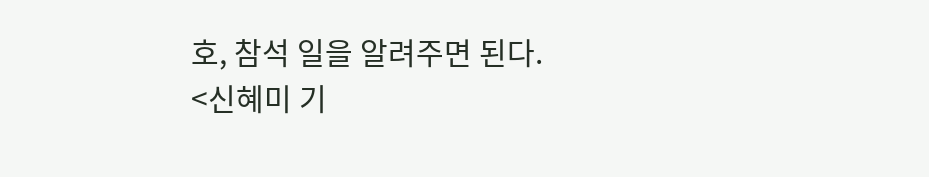호, 참석 일을 알려주면 된다.
<신혜미 기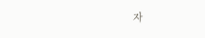자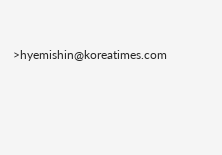>hyemishin@koreatimes.com